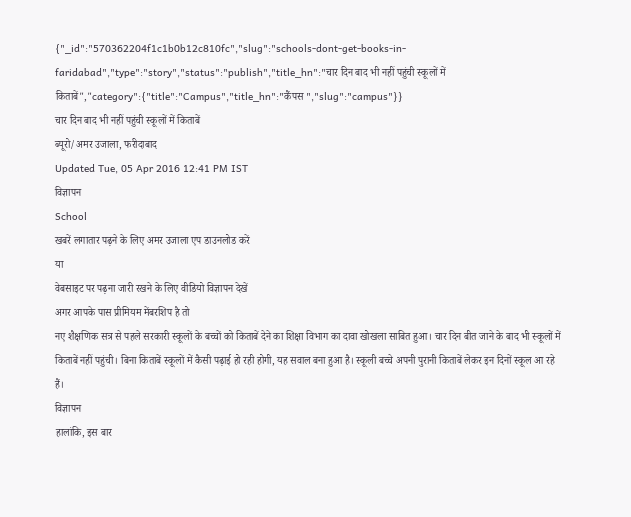{"_id":"570362204f1c1b0b12c810fc","slug":"schools-dont-get-books-in-faridabad","type":"story","status":"publish","title_hn":"चार दिन बाद भी नहीं पहुंची स्कूलों में किताबें","category":{"title":"Campus","title_hn":"कैंपस ","slug":"campus"}}
चार दिन बाद भी नहीं पहुंची स्कूलों में किताबें
ब्यूरो/अमर उजाला, फरीदाबाद
Updated Tue, 05 Apr 2016 12:41 PM IST
विज्ञापन
School
खबरें लगातार पढ़ने के लिए अमर उजाला एप डाउनलोड करें
या
वेबसाइट पर पढ़ना जारी रखने के लिए वीडियो विज्ञापन देखें
अगर आपके पास प्रीमियम मेंबरशिप है तो
नए शैक्षणिक सत्र से पहले सरकारी स्कूलों के बच्चों को किताबें देने का शिक्षा विभाग का दावा खोखला साबित हुआ। चार दिन बीत जाने के बाद भी स्कूलों में किताबें नहीं पहुंची। बिना किताबें स्कूलों में कैसी पढ़ाई हो रही होगी, यह सवाल बना हुआ है। स्कूली बच्चे अपनी पुरानी किताबें लेकर इन दिनों स्कूल आ रहे हैं।
विज्ञापन
हालांकि, इस बार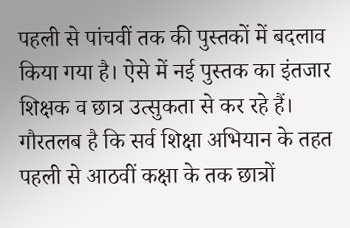पहली से पांचवीं तक की पुस्तकों में बदलाव किया गया है। ऐसे में नई पुस्तक का इंतजार शिक्षक व छात्र उत्सुकता से कर रहे हैं। गौरतलब है कि सर्व शिक्षा अभियान के तहत पहली से आठवीं कक्षा के तक छात्रों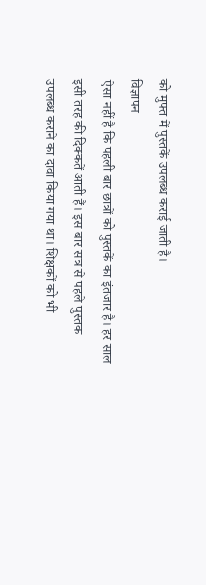को मुफ्त में पुस्तकें उपलब्ध कराई जाती है।
विज्ञापन
ऐसा नहीं है कि पहली बार छात्रों को पुस्तकें का इंतजार है। हर साल इसी तरह की दिक्कतें आती हैं। इस बार सत्र से पहले पुस्तक उपलब्ध कराने का दावा किया गया था। शिक्षकों को भी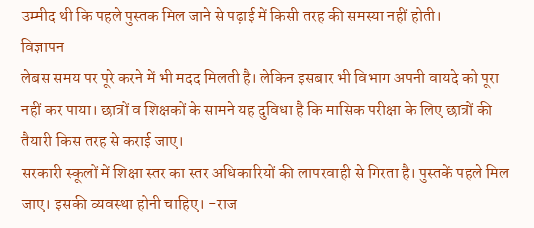उम्मीद थी कि पहले पुस्तक मिल जाने से पढ़ाई में किसी तरह की समस्या नहीं होती।
विज्ञापन
लेबस समय पर पूरे करने में भी मदद मिलती है। लेकिन इसबार भी विभाग अपनी वायदे को पूरा नहीं कर पाया। छात्रों व शिक्षकों के सामने यह दुविधा है कि मासिक परीक्षा के लिए छात्रों की तैयारी किस तरह से कराई जाए।
सरकारी स्कूलों में शिक्षा स्तर का स्तर अधिकारियों की लापरवाही से गिरता है। पुस्तकें पहले मिल जाए। इसकी व्यवस्था होनी चाहिए। -राज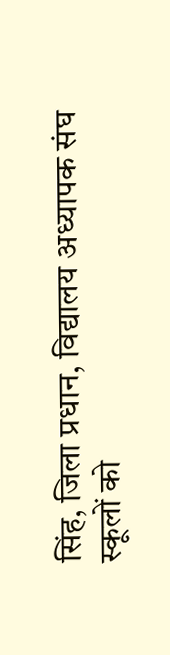सिंह, जिला प्रधान, विद्यालय अध्यापक संघ
स्कूलों को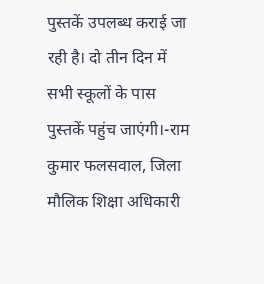पुस्तकें उपलब्ध कराई जा रही है। दो तीन दिन में सभी स्कूलों के पास पुस्तकें पहुंच जाएंगी।-राम कुमार फलसवाल, जिला मौलिक शिक्षा अधिकारी